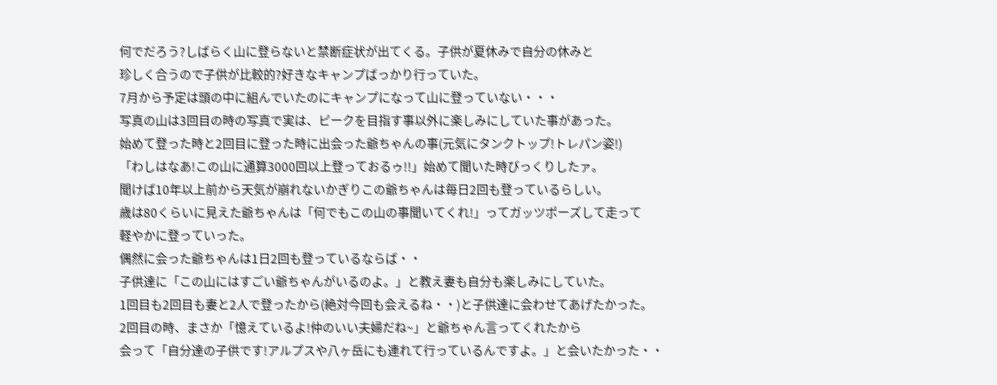何でだろう?しばらく山に登らないと禁断症状が出てくる。子供が夏休みで自分の休みと
珍しく合うので子供が比較的?好きなキャンプばっかり行っていた。
7月から予定は頭の中に組んでいたのにキャンプになって山に登っていない・・・
写真の山は3回目の時の写真で実は、ピークを目指す事以外に楽しみにしていた事があった。
始めて登った時と2回目に登った時に出会った爺ちゃんの事(元気にタンクトップ!トレパン姿!)
「わしはなあ!この山に通算3000回以上登っておるゥ!!」始めて聞いた時びっくりしたァ。
聞けば10年以上前から天気が崩れないかぎりこの爺ちゃんは毎日2回も登っているらしい。
歳は80くらいに見えた爺ちゃんは「何でもこの山の事聞いてくれ!」ってガッツポーズして走って
軽やかに登っていった。
偶然に会った爺ちゃんは1日2回も登っているならば・・
子供達に「この山にはすごい爺ちゃんがいるのよ。」と教え妻も自分も楽しみにしていた。
1回目も2回目も妻と2人で登ったから(絶対今回も会えるね・・)と子供達に会わせてあげたかった。
2回目の時、まさか「憶えているよ!仲のいい夫婦だね~」と爺ちゃん言ってくれたから
会って「自分達の子供です!アルプスや八ヶ岳にも連れて行っているんですよ。」と会いたかった・・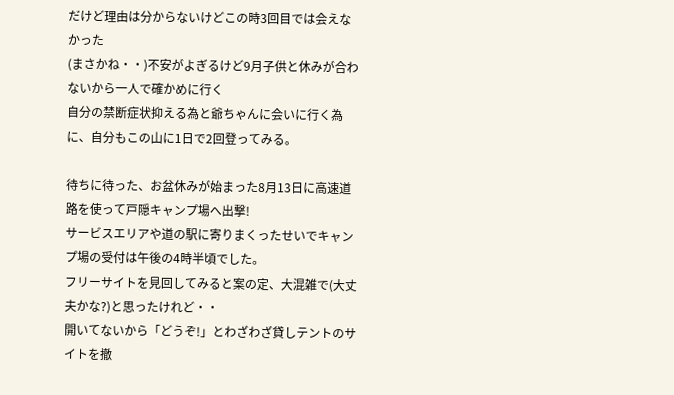だけど理由は分からないけどこの時3回目では会えなかった
(まさかね・・)不安がよぎるけど9月子供と休みが合わないから一人で確かめに行く
自分の禁断症状抑える為と爺ちゃんに会いに行く為に、自分もこの山に1日で2回登ってみる。

待ちに待った、お盆休みが始まった8月13日に高速道路を使って戸隠キャンプ場へ出撃!
サービスエリアや道の駅に寄りまくったせいでキャンプ場の受付は午後の4時半頃でした。
フリーサイトを見回してみると案の定、大混雑で(大丈夫かな?)と思ったけれど・・
開いてないから「どうぞ!」とわざわざ貸しテントのサイトを撤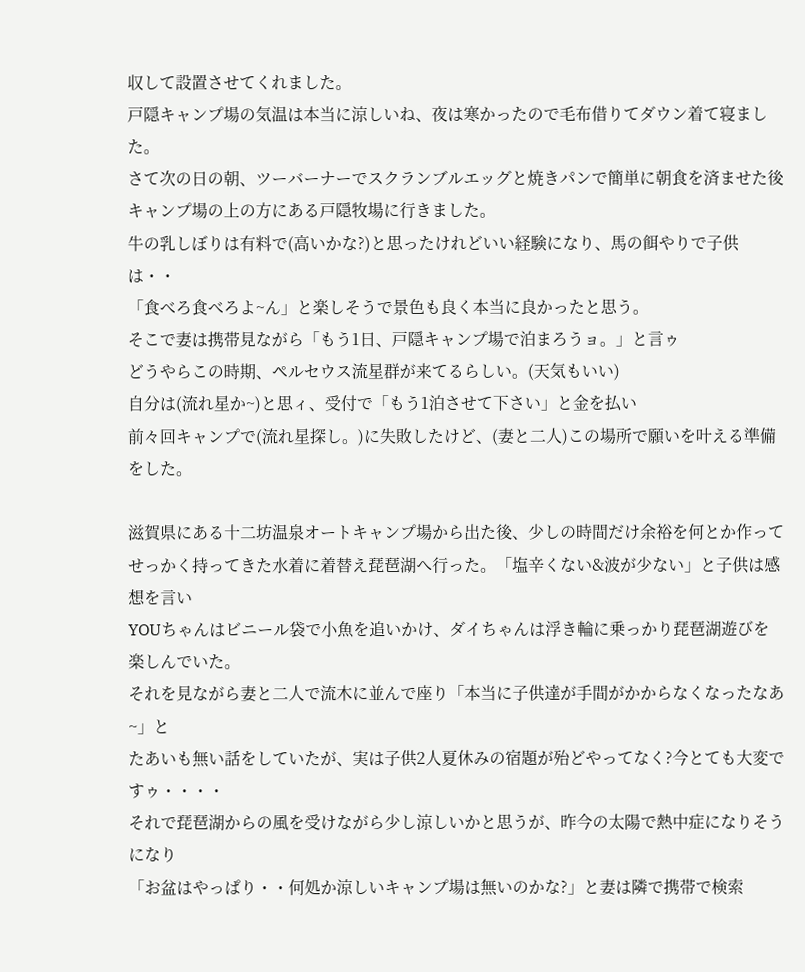収して設置させてくれました。
戸隠キャンプ場の気温は本当に涼しいね、夜は寒かったので毛布借りてダウン着て寝ました。
さて次の日の朝、ツーバーナーでスクランブルエッグと焼きパンで簡単に朝食を済ませた後
キャンプ場の上の方にある戸隠牧場に行きました。
牛の乳しぼりは有料で(高いかな?)と思ったけれどいい経験になり、馬の餌やりで子供は・・
「食べろ食べろよ~ん」と楽しそうで景色も良く本当に良かったと思う。
そこで妻は携帯見ながら「もう1日、戸隠キャンプ場で泊まろうョ。」と言ゥ
どうやらこの時期、ペルセウス流星群が来てるらしい。(天気もいい)
自分は(流れ星か~)と思ィ、受付で「もう1泊させて下さい」と金を払い
前々回キャンプで(流れ星探し。)に失敗したけど、(妻と二人)この場所で願いを叶える準備をした。

滋賀県にある十二坊温泉オートキャンプ場から出た後、少しの時間だけ余裕を何とか作って
せっかく持ってきた水着に着替え琵琶湖へ行った。「塩辛くない&波が少ない」と子供は感想を言い
YOUちゃんはビニール袋で小魚を追いかけ、ダイちゃんは浮き輪に乗っかり琵琶湖遊びを楽しんでいた。
それを見ながら妻と二人で流木に並んで座り「本当に子供達が手間がかからなくなったなあ~」と
たあいも無い話をしていたが、実は子供2人夏休みの宿題が殆どやってなく?今とても大変ですゥ・・・・
それで琵琶湖からの風を受けながら少し涼しいかと思うが、昨今の太陽で熱中症になりそうになり
「お盆はやっぱり・・何処か涼しいキャンプ場は無いのかな?」と妻は隣で携帯で検索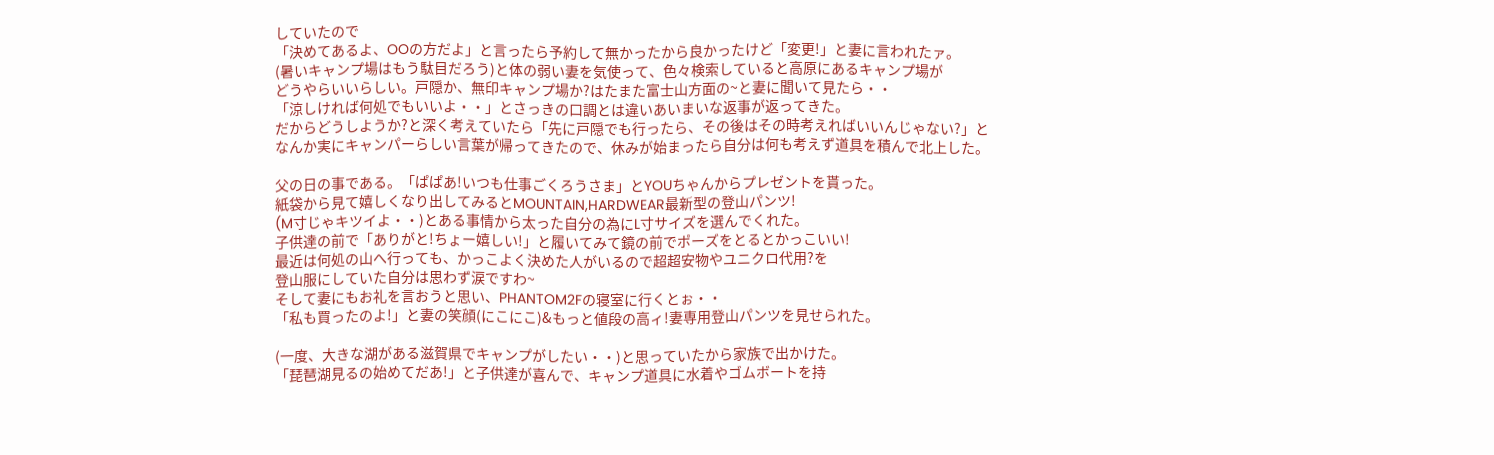していたので
「決めてあるよ、OOの方だよ」と言ったら予約して無かったから良かったけど「変更!」と妻に言われたァ。
(暑いキャンプ場はもう駄目だろう)と体の弱い妻を気使って、色々検索していると高原にあるキャンプ場が
どうやらいいらしい。戸隠か、無印キャンプ場か?はたまた富士山方面の~と妻に聞いて見たら・・
「涼しければ何処でもいいよ・・」とさっきの口調とは違いあいまいな返事が返ってきた。
だからどうしようか?と深く考えていたら「先に戸隠でも行ったら、その後はその時考えればいいんじゃない?」と
なんか実にキャンパーらしい言葉が帰ってきたので、休みが始まったら自分は何も考えず道具を積んで北上した。

父の日の事である。「ぱぱあ!いつも仕事ごくろうさま」とYOUちゃんからプレゼントを貰った。
紙袋から見て嬉しくなり出してみるとMOUNTAIN,HARDWEAR最新型の登山パンツ!
(M寸じゃキツイよ・・)とある事情から太った自分の為にL寸サイズを選んでくれた。
子供達の前で「ありがと!ちょー嬉しい!」と履いてみて鏡の前でポーズをとるとかっこいい!
最近は何処の山へ行っても、かっこよく決めた人がいるので超超安物やユニクロ代用?を
登山服にしていた自分は思わず涙ですわ~
そして妻にもお礼を言おうと思い、PHANTOM2Fの寝室に行くとぉ・・
「私も買ったのよ!」と妻の笑顔(にこにこ)&もっと値段の高ィ!妻専用登山パンツを見せられた。

(一度、大きな湖がある滋賀県でキャンプがしたい・・)と思っていたから家族で出かけた。
「琵琶湖見るの始めてだあ!」と子供達が喜んで、キャンプ道具に水着やゴムボートを持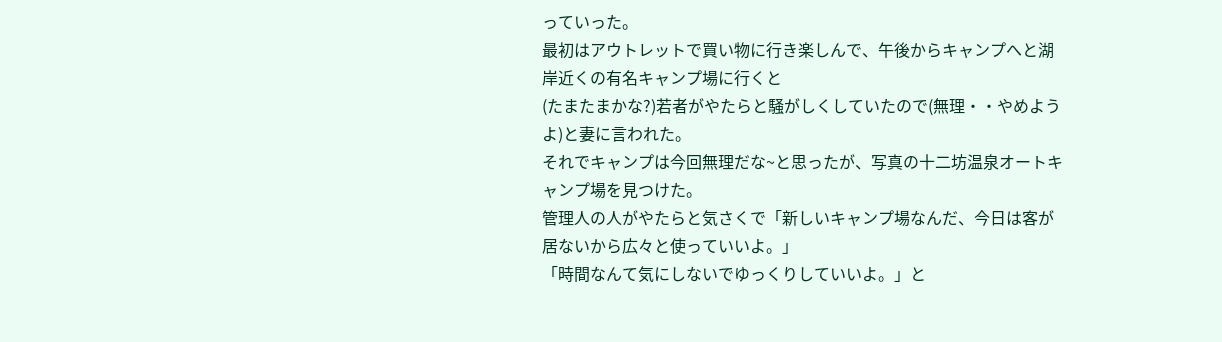っていった。
最初はアウトレットで買い物に行き楽しんで、午後からキャンプへと湖岸近くの有名キャンプ場に行くと
(たまたまかな?)若者がやたらと騒がしくしていたので(無理・・やめようよ)と妻に言われた。
それでキャンプは今回無理だな~と思ったが、写真の十二坊温泉オートキャンプ場を見つけた。
管理人の人がやたらと気さくで「新しいキャンプ場なんだ、今日は客が居ないから広々と使っていいよ。」
「時間なんて気にしないでゆっくりしていいよ。」と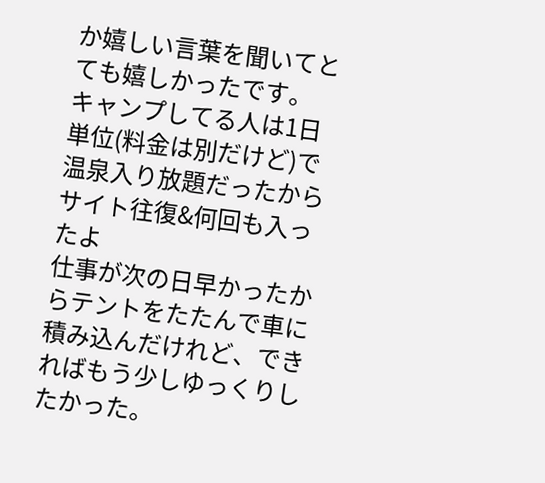か嬉しい言葉を聞いてとても嬉しかったです。
キャンプしてる人は1日単位(料金は別だけど)で温泉入り放題だったからサイト往復&何回も入ったよ
仕事が次の日早かったからテントをたたんで車に積み込んだけれど、できればもう少しゆっくりしたかった。